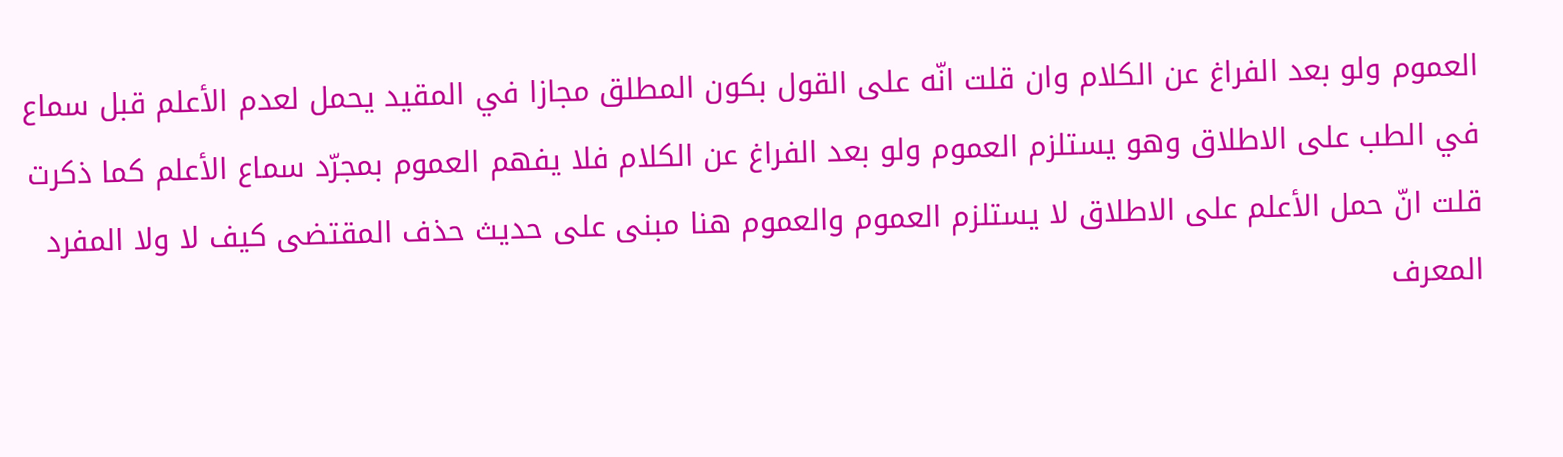العموم ولو بعد الفراغ عن الكلام وان قلت انّه على القول بكون المطلق مجازا في المقيد يحمل لعدم الأعلم قبل سماع في الطب على الاطلاق وهو يستلزم العموم ولو بعد الفراغ عن الكلام فلا يفهم العموم بمجرّد سماع الأعلم كما ذكرت قلت انّ حمل الأعلم على الاطلاق لا يستلزم العموم والعموم هنا مبنى على حديث حذف المقتضى كيف لا ولا المفرد المعرف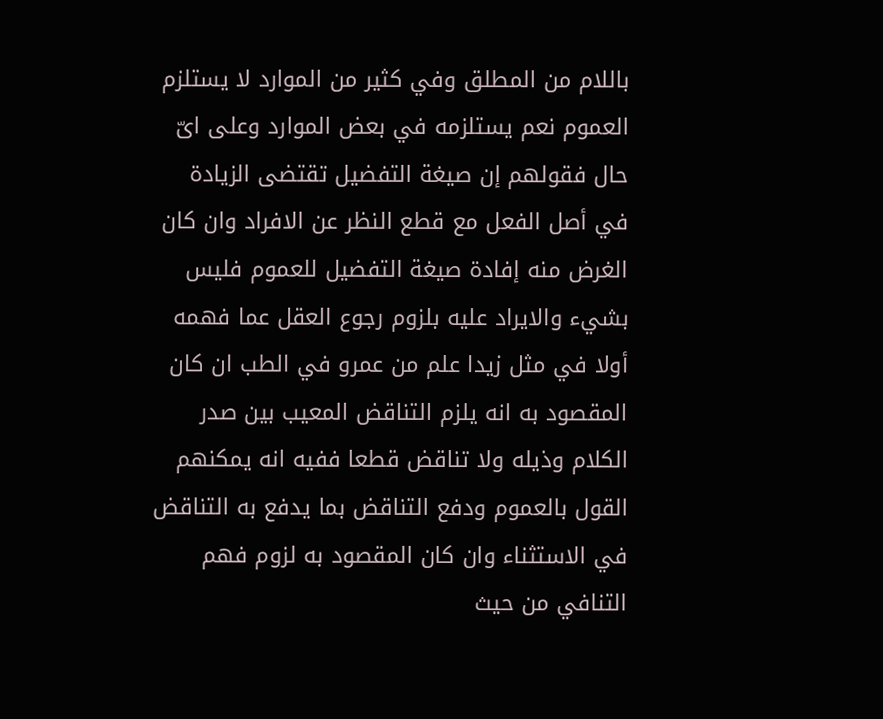باللام من المطلق وفي كثير من الموارد لا يستلزم العموم نعم يستلزمه في بعض الموارد وعلى اىّ حال فقولهم إن صيغة التفضيل تقتضى الزيادة في أصل الفعل مع قطع النظر عن الافراد وان كان الغرض منه إفادة صيغة التفضيل للعموم فليس بشيء والايراد عليه بلزوم رجوع العقل عما فهمه أولا في مثل زيدا علم من عمرو في الطب ان كان المقصود به انه يلزم التناقض المعيب بين صدر الكلام وذيله ولا تناقض قطعا ففيه انه يمكنهم القول بالعموم ودفع التناقض بما يدفع به التناقض في الاستثناء وان كان المقصود به لزوم فهم التنافي من حيث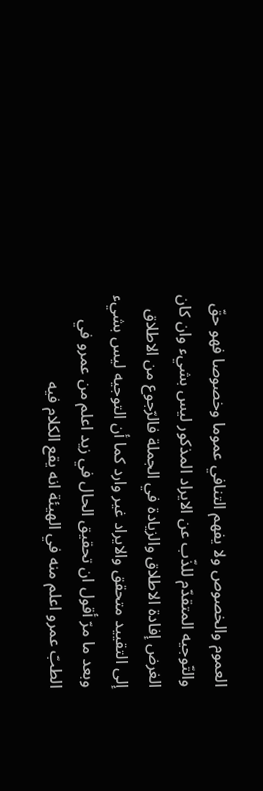العموم والخصوص ولا يفهم التنافي عموما وخصوصا فهو حقّ والتّوجيه المتقدّم للذّب عن الايراد المذكور ليس بشيء وان كان الغرض إفادة الاطلاق والزيادة في الجملة فالرّجوع من الاطلاق إلى التقييد متحقق والايراد غير وارد كما أن التوجيه ليس بشيء وبعد ما مرّ أقول ان تحقيق الحال في زيد اعلم من عمرو في الطبّ عمرو اعلم منه في الهيئة انه يقع الكلام فيه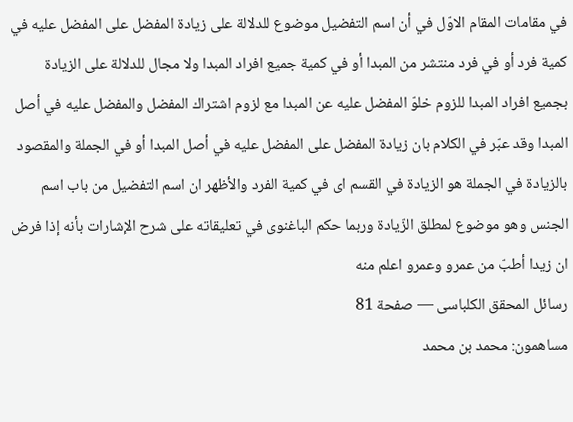في مقامات المقام الاوّل في أن اسم التفضيل موضوع للدلالة على زيادة المفضل على المفضل عليه في كمية فرد أو في فرد منتشر من المبدا أو في كمية جميع افراد المبدا ولا مجال للدلالة على الزيادة بجميع افراد المبدا للزوم خلوّ المفضل عليه عن المبدا مع لزوم اشتراك المفضل والمفضل عليه في أصل المبدا وقد عبّر في الكلام بان زيادة المفضل على المفضل عليه في أصل المبدا أو في الجملة والمقصود بالزيادة في الجملة هو الزيادة في القسم اى في كمية الفرد والأظهر ان اسم التفضيل من باب اسم الجنس وهو موضوع لمطلق الزّيادة وربما حكم الباغنوى في تعليقاته على شرح الإشارات بأنه إذا فرض ان زيدا أطبّ من عمرو وعمرو اعلم منه
رسائل المحقق الكلباسى — صفحة 81
مساهمون: محمد بن محمد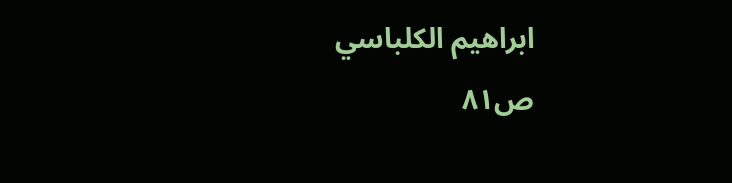ابراهيم الكلباسي
ص٨١